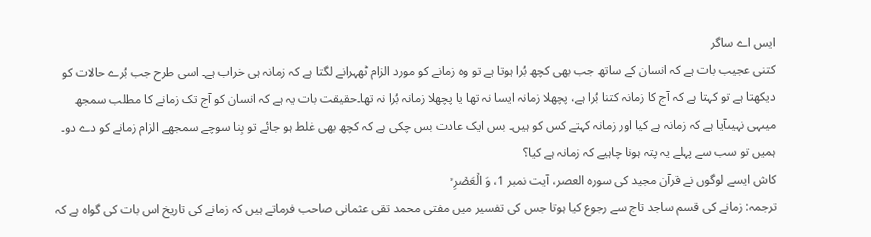ایس اے ساگر
کتنی عجیب بات ہے کہ انسان کے ساتھ جب بھی کچھ بُرا ہوتا ہے تو وہ زمانے کو مورد الزام ٹھہرانے لگتا ہے کہ زمانہ ہی خراب ہے۔ اسی طرح جب بُرے حالات کو دیکھتا ہے تو کہتا ہے کہ آج کا زمانہ کتنا بُرا ہے، پچھلا زمانہ ایسا نہ تھا یا پچھلا زمانہ بُرا نہ تھا۔حقیقت بات یہ ہے کہ انسان کو آج تک زمانے کا مطلب سمجھ میںہی نہیںآیا ہے کہ زمانہ ہے کیا اور زمانہ کہتے کس کو ہیں۔ بس ایک عادت بس چکی ہے کہ کچھ بھی غلط ہو جائے تو بِنا سوچے سمجھے الزام زمانے کو دے دو۔ ہمیں تو سب سے پہلے یہ پتہ ہونا چاہیے کہ زمانہ ہے کیا؟
کاش ایسے لوگوں نے قرآن مجید کی سورہ العصر، آیت نمبر 1، وَ الۡعَصۡرِ ۙ
ترجمہ: زمانے کی قسم ساجد تاج سے رجوع کیا ہوتا جس کی تفسیر میں مفتی محمد تقی عثمانی صاحب فرماتے ہیں کہ زمانے کی تاریخ اس بات کی گواہ ہے کہ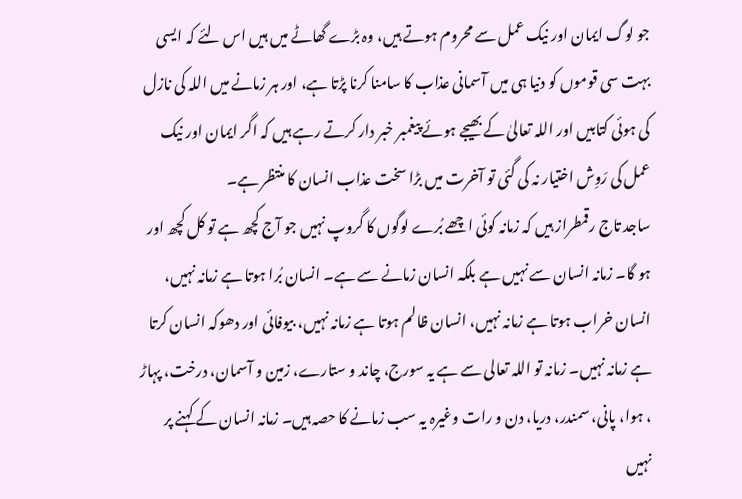جو لوگ ایمان اور نیک عمل سے محروم ہوتے ہیں، وہ بڑے گھاٹے میں ہیں اس لئے کہ ایسی بہت سی قوموں کو دنیا ہی میں آسمانی عذاب کا سامنا کرنا پڑتا ہے، اور ہر زمانے میں اللہ کی نازل کی ہوئی کتابیں اور اللہ تعالیٰ کے بھیجے ہوئے پیغمبر خبر دار کرتے رہے ہیں کہ اگر ایمان اور نیک عمل کی رَوِش اختیار نہ کی گئی تو آخرت میں بڑا سخت عذاب انسان کا منتظر ہے۔
ساجد تاج رقمطراز ہیں کہ زمانہ کوئی اچھے بُرے لوگوں کا گروپ نہیں جو آج کچھ ہے تو کل کچھ اور ہو گا۔ زمانہ انسان سے نہیں ہے بلکہ انسان زمانے سے ہے۔ انسان بُرا ہوتا ہے زمانہ نہیں، انسان خراب ہوتا ہے زمانہ نہیں، انسان ظالم ہوتا ہے زمانہ نہیں، بیوفائی اور دھوکہ انسان کرتا ہے زمانہ نہیں۔ زمانہ تو اللہ تعالی سے ہے یہ سورج، چاند و ستارے، زمین و آسمان، درخت، پہاڑ ، ہوا، پانی، سمندر، دریا، دن و رات وغیرہ یہ سب زمانے کا حصہ ہیں۔ زمانہ انسان کے کہنے پر نہیں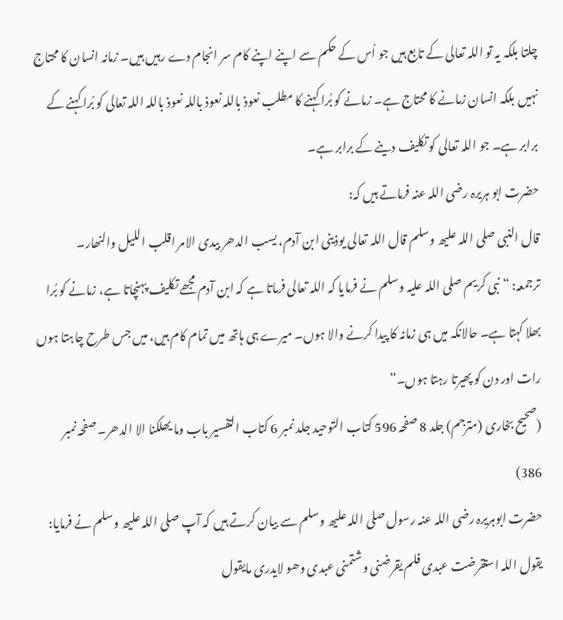چلتا بلکہ یہ تو اللہ تعالی کے تابع ہیں جو اُس کے حکم سے اپنے اپنے کام سر انجام دے رہیں ہیں۔ زمانہ انسان کا محتاج نہیں بلکہ انسان زمانے کا محتاج ہے۔ زمانے کو بُرا کہنے کا مطلب نعوذ باللہ نعوذ باللہ نعوذ باللہ اللہ تعالی کو بُرا کہنے کے برابر ہے۔ جو اللہ تعالی کو تکلیف دینے کے برابر ہے۔
حضرت ابو ہریرہ رضی اللہ عنہ فرماتے ہیں کہ:
قال النبی صلی اللہ علیھ وسلم قال اللہ تعالی یوذینی ابن آدم، یسب الدھر بیدی الامر اقلب اللیل والنھار۔
ترجمعہ: “نبی کریم صلی اللہ علیہ وسلم نے فرمایا کہ اللہ تعالی فرماتا ہے کہ ابن آدم مجھے تکلیف پہنچاتا ہے، زمانے کو بُرا بھلا کہتا ہے۔ حالانکہ میں ہی زمانہ کا پیدا کرنے والا ہوں۔ میرے ہی ہاتھ میں تمام کام ہیں، میں جس طرح چاہتا ہوں رات اور دن کو پھیرتا رہتا ہوں۔“
(صحیح بخاری (مترجم) جلد 8 صفحہ 596 کتاب التوحید جلد نمبر 6 کتاب التفسیر باب وما یھلکنا الا الدھر۔ صفحہ نمبر 386)
حضرت ابوہریرہ رضی اللہ عنہ رسول صلی اللہ علیھ وسلم سے بیان کرتے ہیں کہ آپ صلی اللہ علیھ وسلم نے فرمایا:
یقول اللہ استقرضت عبدی فلم یقرضنی وشتمنی عبدی وھو لایدری مایقول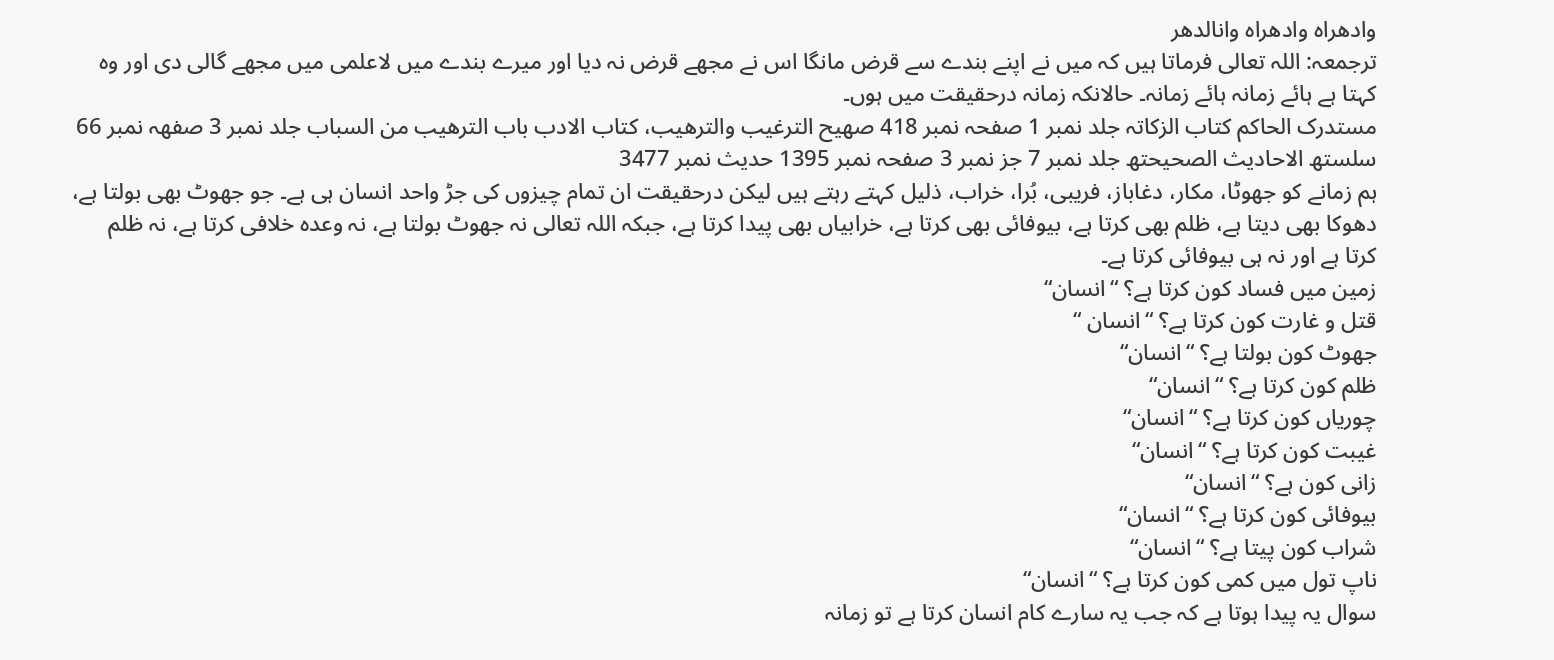وادھراہ وادھراہ وانالدھر
ترجمعہ: اللہ تعالی فرماتا ہیں کہ میں نے اپنے بندے سے قرض مانگا اس نے مجھے قرض نہ دیا اور میرے بندے میں لاعلمی میں مجھے گالی دی اور وہ کہتا ہے ہائے زمانہ ہائے زمانہ۔ حالانکہ زمانہ درحقیقت میں ہوں۔
مستدرک الحاکم کتاب الزکاتہ جلد نمبر 1 صفحہ نمبر 418 صھیح الترغیب والترھیب، کتاب الادب باب الترھیب من السباب جلد نمبر 3 صفھہ نمبر 66 سلستھ الاحادیث الصحیحتھ جلد نمبر 7 جز نمبر 3 صفحہ نمبر 1395 حدیث نمبر 3477
ہم زمانے کو جھوٹا، مکار، دغاباز، فریبی، بُرا، خراب، ذلیل کہتے رہتے ہیں لیکن درحقیقت ان تمام چیزوں کی جڑ واحد انسان ہی ہے۔ جو جھوٹ بھی بولتا ہے، دھوکا بھی دیتا ہے، ظلم بھی کرتا ہے، بیوفائی بھی کرتا ہے، خرابیاں بھی پیدا کرتا ہے، جبکہ اللہ تعالی نہ جھوٹ بولتا ہے، نہ وعدہ خلافی کرتا ہے، نہ ظلم کرتا ہے اور نہ ہی بیوفائی کرتا ہے۔
زمین میں فساد کون کرتا ہے؟ “انسان“
قتل و غارت کون کرتا ہے؟ “انسان “
جھوٹ کون بولتا ہے؟ “انسان“
ظلم کون کرتا ہے؟ “انسان“
چوریاں کون کرتا ہے؟ “انسان“
غیبت کون کرتا ہے؟ “انسان“
زانی کون ہے؟ “انسان“
بیوفائی کون کرتا ہے؟ “انسان“
شراب کون پیتا ہے؟ “انسان“
ناپ تول میں کمی کون کرتا ہے؟ “انسان“
سوال یہ پیدا ہوتا ہے کہ جب یہ سارے کام انسان کرتا ہے تو زمانہ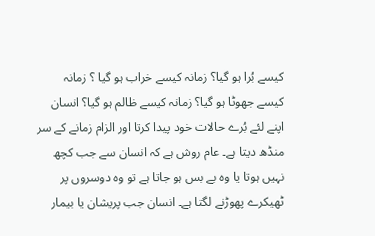کیسے بُرا ہو گیا؟ زمانہ کیسے خراب ہو گیا ؟ زمانہ کیسے جھوٹا ہو گیا؟ زمانہ کیسے ظالم ہو گیا؟ انسان اپنے لئے بُرے حالات خود پیدا کرتا اور الزام زمانے کے سر منڈھ دیتا ہے۔ عام روش ہے کہ انسان سے جب کچھ نہیں ہوتا یا وہ بے بس ہو جاتا ہے تو وہ دوسروں پر ٹھیکرے پھوڑنے لگتا ہے۔ انسان جب پریشان یا بیمار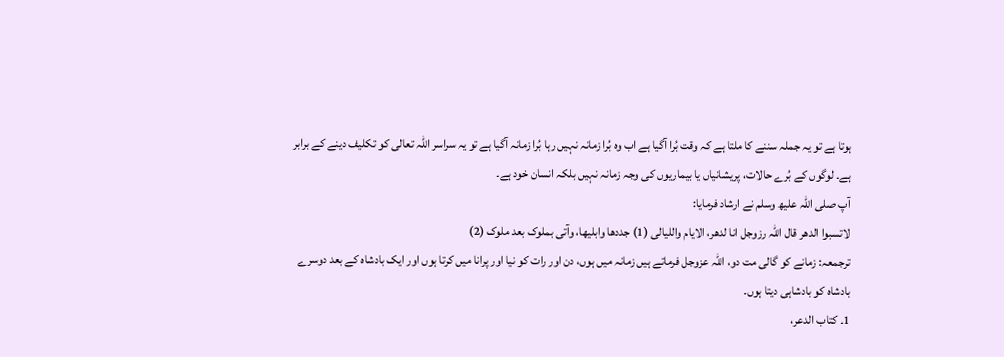ہوتا ہے تو یہ جملہ سننے کا ملتا ہے کہ وقت بُرا آگیا ہے اب وہ بُرا زمانہ نہیں رہا بُرا زمانہ آگیا ہے تو یہ سراسر اللہ تعالی کو تکلیف دینے کے برابر ہے۔ لوگوں کے بُرے حالات، پریشانیاں یا بیماریوں کی وجہ زمانہ نہیں بلکہ انسان خود ہے۔
آپ صلی اللہ علیھ وسلم نے ارشاد فرمایا:
لاتسبوا الدھر قال اللہ رزوجل انا لدھر، الایام واللیالی (1) جددھا وابلیھا، وآتی بملوک بعد ملوک (2)
ترجمعہ: زمانے کو گالی مت دو، اللہ عزوجل فرماتے ہیں زمانہ میں ہوں، دن اور رات کو نیا اور پرانا میں کرتا ہوں اور ایک بادشاہ کے بعد دوسرے بادشاہ کو بادشاہی دیتا ہوں۔
1۔ کتاب الدعر،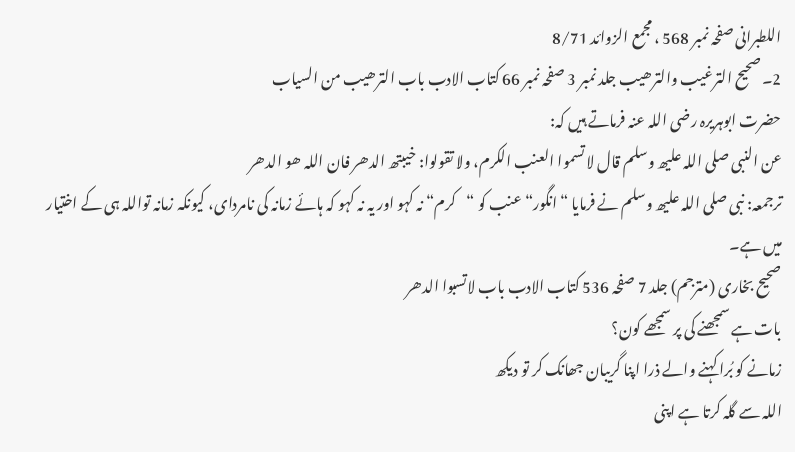اللطبرانی صفحہ نمبر 568 ، مجمع الزوائد 8/71
2۔ صحیح الترغیب والترھیب جلد نمبر 3 صفحہ نمبر 66 کتاب الادب باب الترھیب من السیاب
حضرت ابوہریرہ رضی اللہ عنہ فرماتے ہیں کہ:
عن النبی صلی اللہ علیھ وسلم قال لا تسموا العنب الکرم، ولا تقولوا: خیبتھ الدھر فان اللہ ھو الدھر
ترجمعہ: نبی صلی اللہ علیھ وسلم نے فرمایا “انگور“ عنب کو “کرم“ نہ کہو اور یہ نہ کہو کہ ہائے زمانہ کی نامردای، کیونکہ زمانہ تواللہ ہی کے اختیار میں ہے۔
صحیح بخاری (مترجم) جلد 7 صفحہ 536 کتاب الادب باب لاتسبوا الدھر
بات ہے سمجھنے کی پر سمجھے کون؟
زمانے کو بُرا کہنے والے ذرا اپنا گریبان جھانک کر تو دیکھ
اللہ سے گلہ کرتا ہے اپنی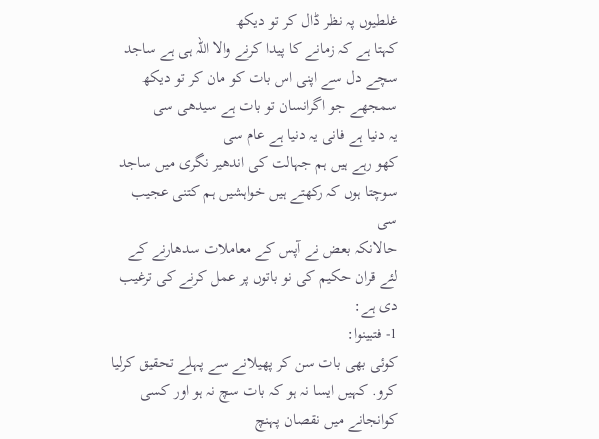غلطیوں پہ نظر ڈال کر تو دیکھ
کہتا ہے کہ زمانے کا پیدا کرنے والا اللہ ہی ہے ساجد
سچے دل سے اپنی اس بات کو مان کر تو دیکھ
سمجھے جو اگرانسان تو بات ہے سیدھی سی
یہ دنیا ہے فانی یہ دنیا ہے عام سی
کھو رہے ہیں ہم جہالت کی اندھیر نگری میں ساجد
سوچتا ہوں کہ رکھتے ہیں خواہشیں ہم کتنی عجیب سی
حالانکہ بعض نے آپس کے معاملات سدھارنے کے لئے قران حكيم كى نو باتوں پر عمل کرنے کی ترغیب دی ہے:
1- فتبينوا:
کوئی بھی بات سن کر پھیلانے سے پہلے تحقیق کرلیا کرو. کہیں ایسا نہ ہو کہ بات سچ نہ ہو اور کسی کوانجانے میں نقصان پہنچ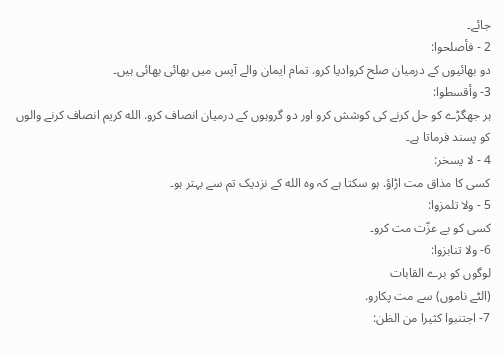جائے۔
2 - فأصلحوا:
دو بھائیوں کے درمیان صلح کروادیا کرو. تمام ایمان والے آپس میں بھائی بھائی ہیں۔
3- وأقسطوا:
ہر جھگڑے کو حل کرنے کی کوشش کرو اور دو گروہوں کے درمیان انصاف کرو. الله کریم انصاف کرنے والوں کو پسند فرماتا ہے۔
4 - لا يسخر:
کسی کا مذاق مت اڑاؤ. ہو سکتا ہے کہ وہ الله کے نزدیک تم سے بہتر ہو۔
5 - ولا تلمزوا:
کسی کو بے عزّت مت کرو۔
6- ولا تنابزوا:
لوگوں کو برے القابات
(الٹے ناموں) سے مت پکارو.
7- اجتنبوا كثيرا من الظن: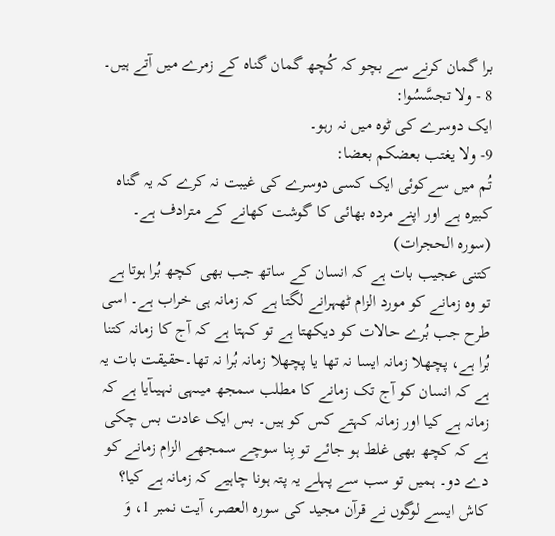برا گمان کرنے سے بچو کہ کُچھ گمان گناہ کے زمرے میں آتے ہیں۔
8 - ولا تجسَّسُوا:
ایک دوسرے کی ٹوہ میں نہ رہو۔
9- ولا يغتب بعضكم بعضا:
تُم میں سےکوئی ایک کسی دوسرے کی غیبت نہ کرے کہ یہ گناہ کبیرہ ہے اور اپنے مردہ بھائی کا گوشت کھانے کے مترادف ہے۔
(سورہ الحجرات)
کتنی عجیب بات ہے کہ انسان کے ساتھ جب بھی کچھ بُرا ہوتا ہے تو وہ زمانے کو مورد الزام ٹھہرانے لگتا ہے کہ زمانہ ہی خراب ہے۔ اسی طرح جب بُرے حالات کو دیکھتا ہے تو کہتا ہے کہ آج کا زمانہ کتنا بُرا ہے، پچھلا زمانہ ایسا نہ تھا یا پچھلا زمانہ بُرا نہ تھا۔حقیقت بات یہ ہے کہ انسان کو آج تک زمانے کا مطلب سمجھ میںہی نہیںآیا ہے کہ زمانہ ہے کیا اور زمانہ کہتے کس کو ہیں۔ بس ایک عادت بس چکی ہے کہ کچھ بھی غلط ہو جائے تو بِنا سوچے سمجھے الزام زمانے کو دے دو۔ ہمیں تو سب سے پہلے یہ پتہ ہونا چاہیے کہ زمانہ ہے کیا؟
کاش ایسے لوگوں نے قرآن مجید کی سورہ العصر، آیت نمبر 1، وَ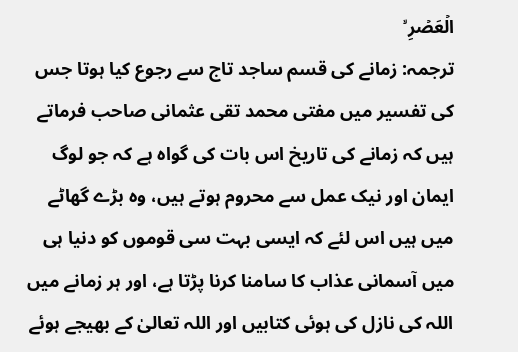الۡعَصۡرِ ۙ
ترجمہ: زمانے کی قسم ساجد تاج سے رجوع کیا ہوتا جس کی تفسیر میں مفتی محمد تقی عثمانی صاحب فرماتے ہیں کہ زمانے کی تاریخ اس بات کی گواہ ہے کہ جو لوگ ایمان اور نیک عمل سے محروم ہوتے ہیں، وہ بڑے گھاٹے میں ہیں اس لئے کہ ایسی بہت سی قوموں کو دنیا ہی میں آسمانی عذاب کا سامنا کرنا پڑتا ہے، اور ہر زمانے میں اللہ کی نازل کی ہوئی کتابیں اور اللہ تعالیٰ کے بھیجے ہوئے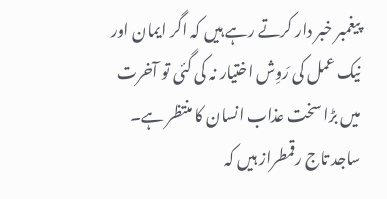پیغمبر خبر دار کرتے رہے ہیں کہ اگر ایمان اور نیک عمل کی رَوِش اختیار نہ کی گئی تو آخرت میں بڑا سخت عذاب انسان کا منتظر ہے۔
ساجد تاج رقمطراز ہیں کہ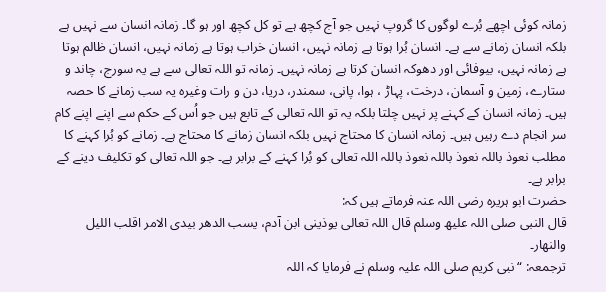زمانہ کوئی اچھے بُرے لوگوں کا گروپ نہیں جو آج کچھ ہے تو کل کچھ اور ہو گا۔ زمانہ انسان سے نہیں ہے بلکہ انسان زمانے سے ہے۔ انسان بُرا ہوتا ہے زمانہ نہیں، انسان خراب ہوتا ہے زمانہ نہیں، انسان ظالم ہوتا ہے زمانہ نہیں، بیوفائی اور دھوکہ انسان کرتا ہے زمانہ نہیں۔ زمانہ تو اللہ تعالی سے ہے یہ سورج، چاند و ستارے، زمین و آسمان، درخت، پہاڑ ، ہوا، پانی، سمندر، دریا، دن و رات وغیرہ یہ سب زمانے کا حصہ ہیں۔ زمانہ انسان کے کہنے پر نہیں چلتا بلکہ یہ تو اللہ تعالی کے تابع ہیں جو اُس کے حکم سے اپنے اپنے کام سر انجام دے رہیں ہیں۔ زمانہ انسان کا محتاج نہیں بلکہ انسان زمانے کا محتاج ہے۔ زمانے کو بُرا کہنے کا مطلب نعوذ باللہ نعوذ باللہ نعوذ باللہ اللہ تعالی کو بُرا کہنے کے برابر ہے۔ جو اللہ تعالی کو تکلیف دینے کے برابر ہے۔
حضرت ابو ہریرہ رضی اللہ عنہ فرماتے ہیں کہ:
قال النبی صلی اللہ علیھ وسلم قال اللہ تعالی یوذینی ابن آدم، یسب الدھر بیدی الامر اقلب اللیل والنھار۔
ترجمعہ: “نبی کریم صلی اللہ علیہ وسلم نے فرمایا کہ اللہ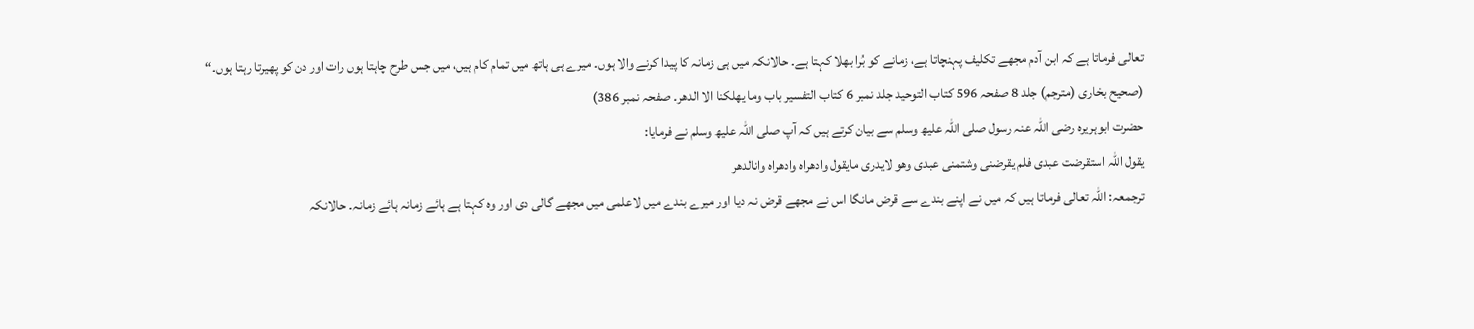تعالی فرماتا ہے کہ ابن آدم مجھے تکلیف پہنچاتا ہے، زمانے کو بُرا بھلا کہتا ہے۔ حالانکہ میں ہی زمانہ کا پیدا کرنے والا ہوں۔ میرے ہی ہاتھ میں تمام کام ہیں، میں جس طرح چاہتا ہوں رات اور دن کو پھیرتا رہتا ہوں۔“
(صحیح بخاری (مترجم) جلد 8 صفحہ 596 کتاب التوحید جلد نمبر 6 کتاب التفسیر باب وما یھلکنا الا الدھر۔ صفحہ نمبر 386)
حضرت ابوہریرہ رضی اللہ عنہ رسول صلی اللہ علیھ وسلم سے بیان کرتے ہیں کہ آپ صلی اللہ علیھ وسلم نے فرمایا:
یقول اللہ استقرضت عبدی فلم یقرضنی وشتمنی عبدی وھو لایدری مایقول وادھراہ وادھراہ وانالدھر
ترجمعہ: اللہ تعالی فرماتا ہیں کہ میں نے اپنے بندے سے قرض مانگا اس نے مجھے قرض نہ دیا اور میرے بندے میں لاعلمی میں مجھے گالی دی اور وہ کہتا ہے ہائے زمانہ ہائے زمانہ۔ حالانکہ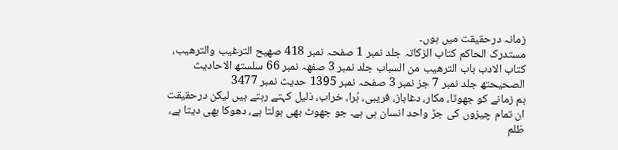زمانہ درحقیقت میں ہوں۔
مستدرک الحاکم کتاب الزکاتہ جلد نمبر 1 صفحہ نمبر 418 صھیح الترغیب والترھیب، کتاب الادب باب الترھیب من السباب جلد نمبر 3 صفھہ نمبر 66 سلستھ الاحادیث الصحیحتھ جلد نمبر 7 جز نمبر 3 صفحہ نمبر 1395 حدیث نمبر 3477
ہم زمانے کو جھوٹا، مکار، دغاباز، فریبی، بُرا، خراب، ذلیل کہتے رہتے ہیں لیکن درحقیقت ان تمام چیزوں کی جڑ واحد انسان ہی ہے۔ جو جھوٹ بھی بولتا ہے، دھوکا بھی دیتا ہے، ظلم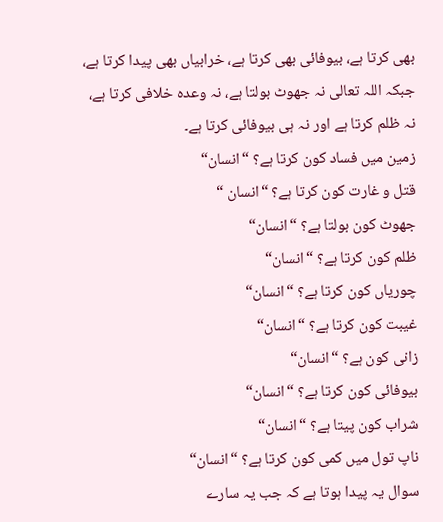بھی کرتا ہے، بیوفائی بھی کرتا ہے، خرابیاں بھی پیدا کرتا ہے، جبکہ اللہ تعالی نہ جھوٹ بولتا ہے، نہ وعدہ خلافی کرتا ہے، نہ ظلم کرتا ہے اور نہ ہی بیوفائی کرتا ہے۔
زمین میں فساد کون کرتا ہے؟ “انسان“
قتل و غارت کون کرتا ہے؟ “انسان “
جھوٹ کون بولتا ہے؟ “انسان“
ظلم کون کرتا ہے؟ “انسان“
چوریاں کون کرتا ہے؟ “انسان“
غیبت کون کرتا ہے؟ “انسان“
زانی کون ہے؟ “انسان“
بیوفائی کون کرتا ہے؟ “انسان“
شراب کون پیتا ہے؟ “انسان“
ناپ تول میں کمی کون کرتا ہے؟ “انسان“
سوال یہ پیدا ہوتا ہے کہ جب یہ سارے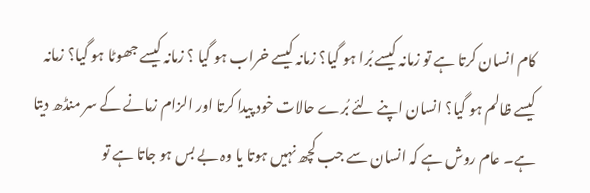کام انسان کرتا ہے تو زمانہ کیسے بُرا ہو گیا؟ زمانہ کیسے خراب ہو گیا ؟ زمانہ کیسے جھوٹا ہو گیا؟ زمانہ کیسے ظالم ہو گیا؟ انسان اپنے لئے بُرے حالات خود پیدا کرتا اور الزام زمانے کے سر منڈھ دیتا ہے۔ عام روش ہے کہ انسان سے جب کچھ نہیں ہوتا یا وہ بے بس ہو جاتا ہے تو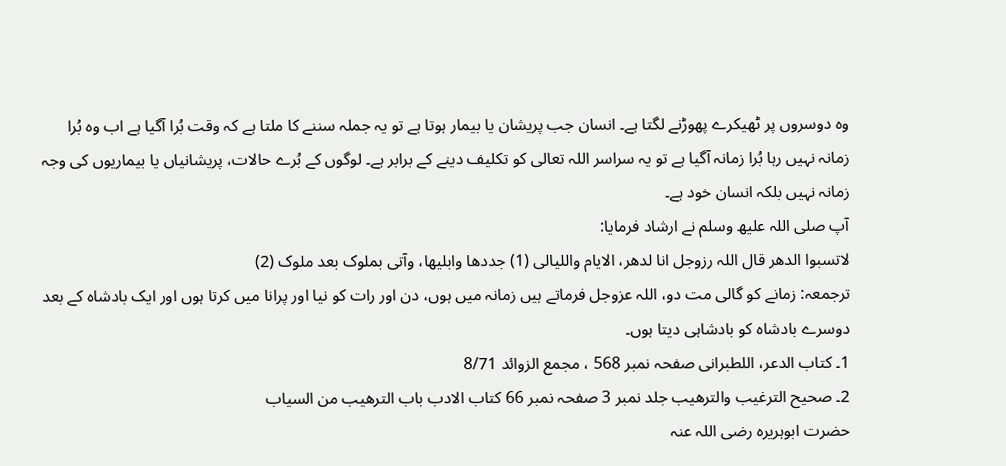وہ دوسروں پر ٹھیکرے پھوڑنے لگتا ہے۔ انسان جب پریشان یا بیمار ہوتا ہے تو یہ جملہ سننے کا ملتا ہے کہ وقت بُرا آگیا ہے اب وہ بُرا زمانہ نہیں رہا بُرا زمانہ آگیا ہے تو یہ سراسر اللہ تعالی کو تکلیف دینے کے برابر ہے۔ لوگوں کے بُرے حالات، پریشانیاں یا بیماریوں کی وجہ زمانہ نہیں بلکہ انسان خود ہے۔
آپ صلی اللہ علیھ وسلم نے ارشاد فرمایا:
لاتسبوا الدھر قال اللہ رزوجل انا لدھر، الایام واللیالی (1) جددھا وابلیھا، وآتی بملوک بعد ملوک (2)
ترجمعہ: زمانے کو گالی مت دو، اللہ عزوجل فرماتے ہیں زمانہ میں ہوں، دن اور رات کو نیا اور پرانا میں کرتا ہوں اور ایک بادشاہ کے بعد دوسرے بادشاہ کو بادشاہی دیتا ہوں۔
1۔ کتاب الدعر، اللطبرانی صفحہ نمبر 568 ، مجمع الزوائد 8/71
2۔ صحیح الترغیب والترھیب جلد نمبر 3 صفحہ نمبر 66 کتاب الادب باب الترھیب من السیاب
حضرت ابوہریرہ رضی اللہ عنہ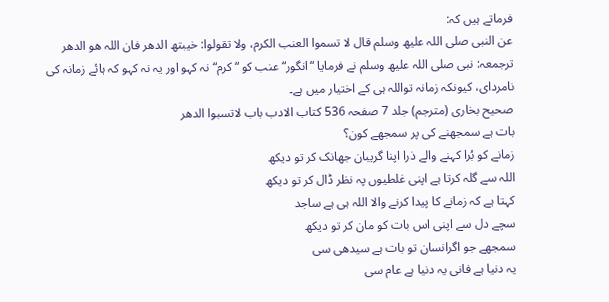فرماتے ہیں کہ:
عن النبی صلی اللہ علیھ وسلم قال لا تسموا العنب الکرم، ولا تقولوا: خیبتھ الدھر فان اللہ ھو الدھر
ترجمعہ: نبی صلی اللہ علیھ وسلم نے فرمایا “انگور“ عنب کو “کرم“ نہ کہو اور یہ نہ کہو کہ ہائے زمانہ کی نامردای، کیونکہ زمانہ تواللہ ہی کے اختیار میں ہے۔
صحیح بخاری (مترجم) جلد 7 صفحہ 536 کتاب الادب باب لاتسبوا الدھر
بات ہے سمجھنے کی پر سمجھے کون؟
زمانے کو بُرا کہنے والے ذرا اپنا گریبان جھانک کر تو دیکھ
اللہ سے گلہ کرتا ہے اپنی غلطیوں پہ نظر ڈال کر تو دیکھ
کہتا ہے کہ زمانے کا پیدا کرنے والا اللہ ہی ہے ساجد
سچے دل سے اپنی اس بات کو مان کر تو دیکھ
سمجھے جو اگرانسان تو بات ہے سیدھی سی
یہ دنیا ہے فانی یہ دنیا ہے عام سی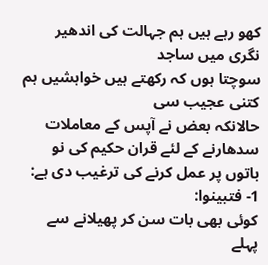کھو رہے ہیں ہم جہالت کی اندھیر نگری میں ساجد
سوچتا ہوں کہ رکھتے ہیں خواہشیں ہم کتنی عجیب سی
حالانکہ بعض نے آپس کے معاملات سدھارنے کے لئے قران حكيم كى نو باتوں پر عمل کرنے کی ترغیب دی ہے:
1- فتبينوا:
کوئی بھی بات سن کر پھیلانے سے پہلے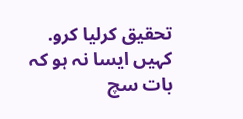تحقیق کرلیا کرو. کہیں ایسا نہ ہو کہ بات سچ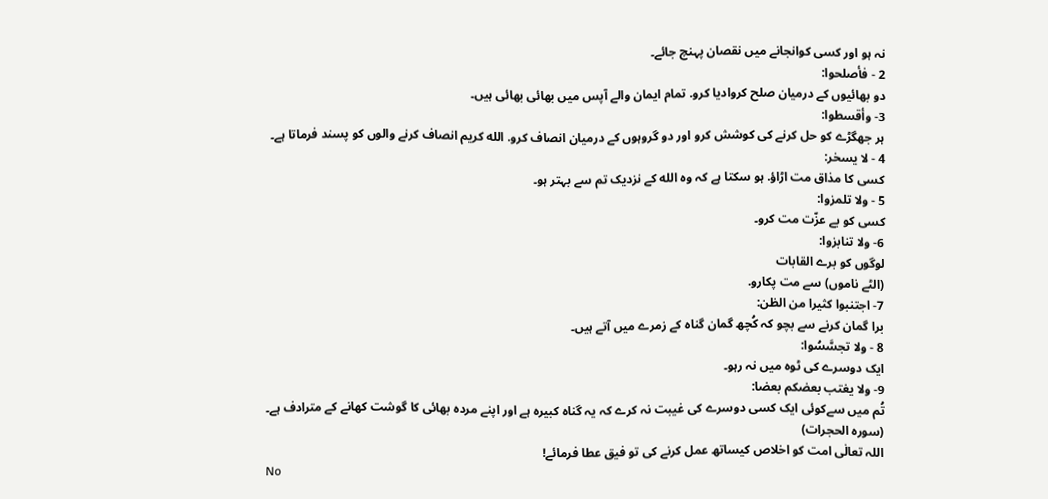نہ ہو اور کسی کوانجانے میں نقصان پہنچ جائے۔
2 - فأصلحوا:
دو بھائیوں کے درمیان صلح کروادیا کرو. تمام ایمان والے آپس میں بھائی بھائی ہیں۔
3- وأقسطوا:
ہر جھگڑے کو حل کرنے کی کوشش کرو اور دو گروہوں کے درمیان انصاف کرو. الله کریم انصاف کرنے والوں کو پسند فرماتا ہے۔
4 - لا يسخر:
کسی کا مذاق مت اڑاؤ. ہو سکتا ہے کہ وہ الله کے نزدیک تم سے بہتر ہو۔
5 - ولا تلمزوا:
کسی کو بے عزّت مت کرو۔
6- ولا تنابزوا:
لوگوں کو برے القابات
(الٹے ناموں) سے مت پکارو.
7- اجتنبوا كثيرا من الظن:
برا گمان کرنے سے بچو کہ کُچھ گمان گناہ کے زمرے میں آتے ہیں۔
8 - ولا تجسَّسُوا:
ایک دوسرے کی ٹوہ میں نہ رہو۔
9- ولا يغتب بعضكم بعضا:
تُم میں سےکوئی ایک کسی دوسرے کی غیبت نہ کرے کہ یہ گناہ کبیرہ ہے اور اپنے مردہ بھائی کا گوشت کھانے کے مترادف ہے۔
(سورہ الحجرات)
اللہ تعالٰی امت کو اخلاص کیساتھ عمل کرنے کی تو فیق عطا فرمائے!
No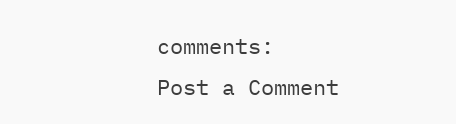comments:
Post a Comment